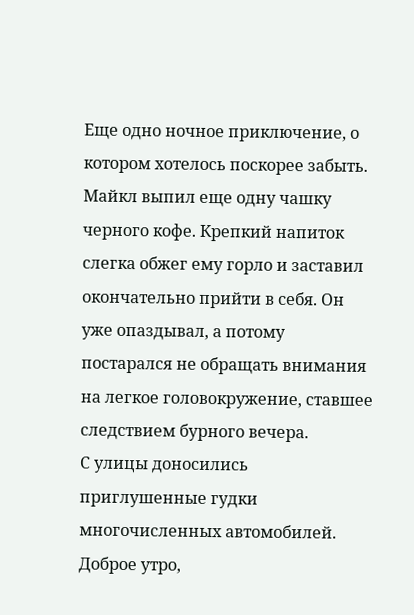Еще одно ночное приключение, о котором хотелось поскорее забыть. Майкл выпил еще одну чашку черного кофе. Крепкий напиток слегка обжег ему горло и заставил окончательно прийти в себя. Он уже опаздывал, а потому постарался не обращать внимания на легкое головокружение, ставшее следствием бурного вечера.
С улицы доносились приглушенные гудки многочисленных автомобилей. Доброе утро,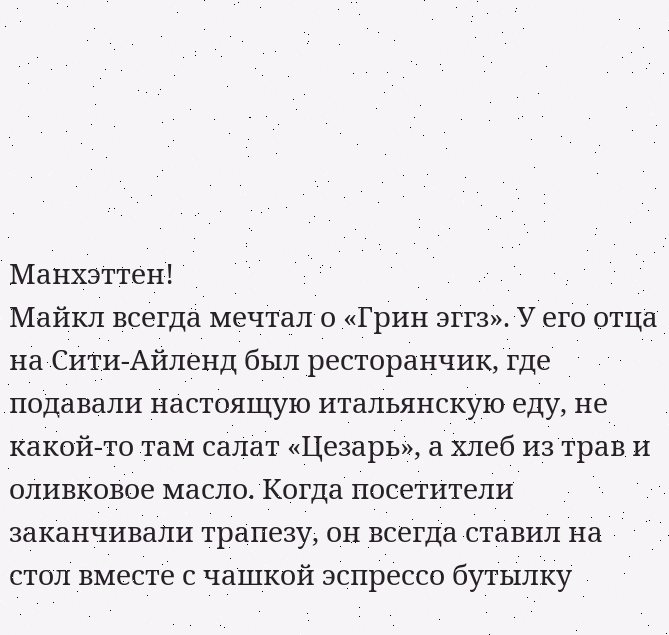Манхэттен!
Майкл всегда мечтал о «Грин эггз». У его отца на Сити-Айленд был ресторанчик, где подавали настоящую итальянскую еду, не какой-то там салат «Цезарь», а хлеб из трав и оливковое масло. Когда посетители заканчивали трапезу, он всегда ставил на стол вместе с чашкой эспрессо бутылку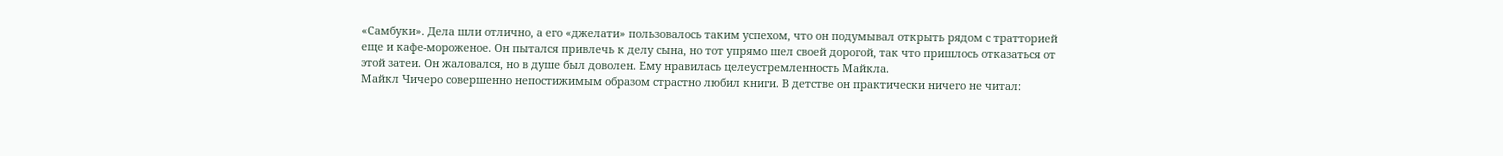«Самбуки». Дела шли отлично, а его «джелати» пользовалось таким успехом, что он подумывал открыть рядом с тратторией еще и кафе-мороженое. Он пытался привлечь к делу сына, но тот упрямо шел своей дорогой, так что пришлось отказаться от этой затеи. Он жаловался, но в душе был доволен. Ему нравилась целеустремленность Майкла.
Майкл Чичеро совершенно непостижимым образом страстно любил книги. В детстве он практически ничего не читал: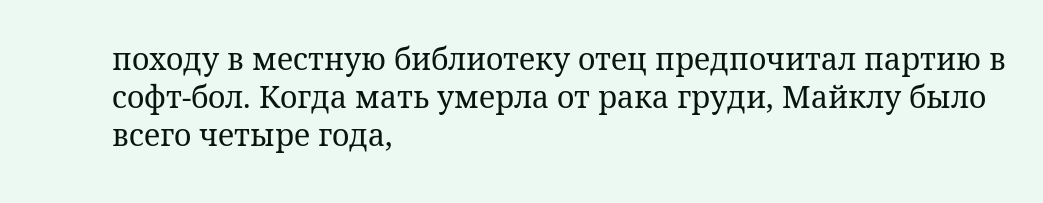походу в местную библиотеку отец предпочитал партию в софт-бол. Когда мать умерла от рака груди, Майклу было всего четыре года,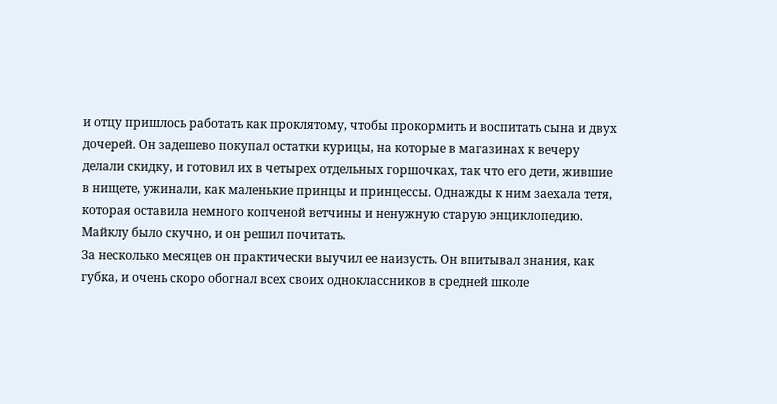и отцу пришлось работать как проклятому, чтобы прокормить и воспитать сына и двух дочерей. Он задешево покупал остатки курицы, на которые в магазинах к вечеру делали скидку, и готовил их в четырех отдельных горшочках, так что его дети, жившие в нищете, ужинали, как маленькие принцы и принцессы. Однажды к ним заехала тетя, которая оставила немного копченой ветчины и ненужную старую энциклопедию. Майклу было скучно, и он решил почитать.
За несколько месяцев он практически выучил ее наизусть. Он впитывал знания, как губка, и очень скоро обогнал всех своих одноклассников в средней школе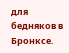для бедняков в Бронксе.